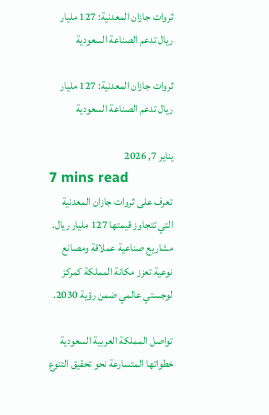ثروات جازان المعدنية: 127 مليار ريال تدعم الصناعة السعودية

ثروات جازان المعدنية: 127 مليار ريال تدعم الصناعة السعودية

يناير 7, 2026
7 mins read
تعرف على ثروات جازان المعدنية التي تتجاوز قيمتها 127 مليار ريال. مشاريع صناعية عملاقة ومصانع نوعية تعزز مكانة المملكة كمركز لوجستي عالمي ضمن رؤية 2030.

تواصل المملكة العربية السعودية خطواتها المتسارعة نحو تحقيق التنوع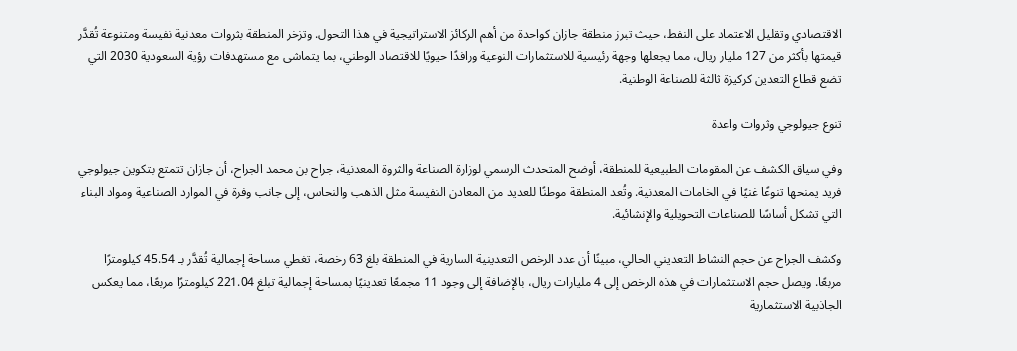الاقتصادي وتقليل الاعتماد على النفط، حيث تبرز منطقة جازان كواحدة من أهم الركائز الاستراتيجية في هذا التحول. وتزخر المنطقة بثروات معدنية نفيسة ومتنوعة تُقدَّر قيمتها بأكثر من 127 مليار ريال، مما يجعلها وجهة رئيسية للاستثمارات النوعية ورافدًا حيويًا للاقتصاد الوطني، بما يتماشى مع مستهدفات رؤية السعودية 2030 التي تضع قطاع التعدين كركيزة ثالثة للصناعة الوطنية.

تنوع جيولوجي وثروات واعدة

وفي سياق الكشف عن المقومات الطبيعية للمنطقة، أوضح المتحدث الرسمي لوزارة الصناعة والثروة المعدنية، جراح بن محمد الجراح، أن جازان تتمتع بتكوين جيولوجي فريد يمنحها تنوعًا غنيًا في الخامات المعدنية. وتُعد المنطقة موطنًا للعديد من المعادن النفيسة مثل الذهب والنحاس، إلى جانب وفرة في الموارد الصناعية ومواد البناء التي تشكل أساسًا للصناعات التحويلية والإنشائية.

وكشف الجراح عن حجم النشاط التعديني الحالي، مبينًا أن عدد الرخص التعدينية السارية في المنطقة بلغ 63 رخصة، تغطي مساحة إجمالية تُقدَّر بـ 45.54 كيلومترًا مربعًا. ويصل حجم الاستثمارات في هذه الرخص إلى 4 مليارات ريال، بالإضافة إلى وجود 11 مجمعًا تعدينيًا بمساحة إجمالية تبلغ 221.04 كيلومترًا مربعًا، مما يعكس الجاذبية الاستثمارية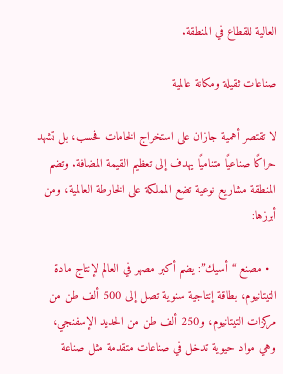العالية للقطاع في المنطقة.

صناعات ثقيلة ومكانة عالمية

لا تقتصر أهمية جازان على استخراج الخامات فحسب، بل تشهد حراكًا صناعيًا متناميًا يهدف إلى تعظيم القيمة المضافة. وتضم المنطقة مشاريع نوعية تضع المملكة على الخارطة العالمية، ومن أبرزها:

  • مصنع “أسيك”: يضم أكبر مصهر في العالم لإنتاج مادة التيتانيوم، بطاقة إنتاجية سنوية تصل إلى 500 ألف طن من مركزات التيتانيوم، و250 ألف طن من الحديد الإسفنجي، وهي مواد حيوية تدخل في صناعات متقدمة مثل صناعة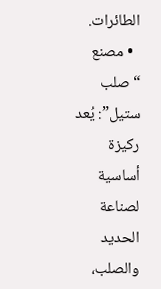الطائرات.
  • مصنع “صلب ستيل”: يُعد ركيزة أساسية لصناعة الحديد والصلب،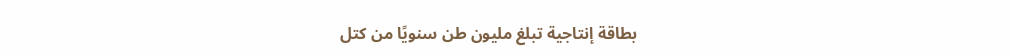بطاقة إنتاجية تبلغ مليون طن سنويًا من كتل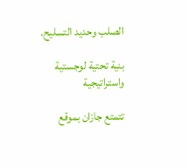الصلب وحديد التسليح.

بنية تحتية لوجستية واستراتيجية

تتمتع جازان بموقع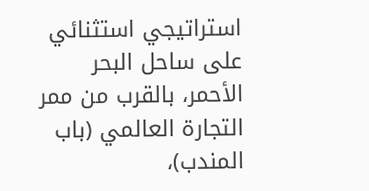استراتيجي استثنائي على ساحل البحر الأحمر، بالقرب من ممر التجارة العالمي (باب المندب)،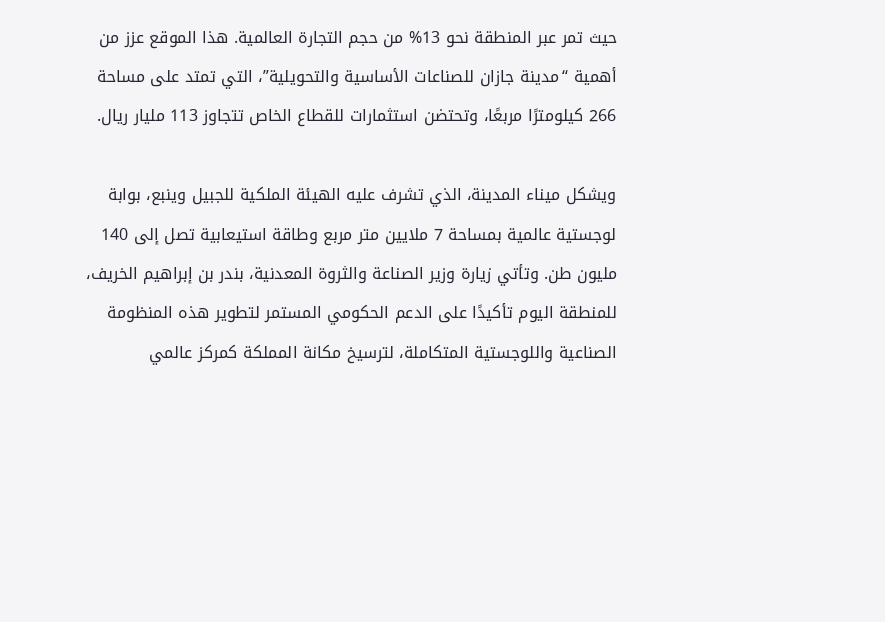حيث تمر عبر المنطقة نحو 13% من حجم التجارة العالمية. هذا الموقع عزز من أهمية “مدينة جازان للصناعات الأساسية والتحويلية”، التي تمتد على مساحة 266 كيلومترًا مربعًا، وتحتضن استثمارات للقطاع الخاص تتجاوز 113 مليار ريال.

ويشكل ميناء المدينة، الذي تشرف عليه الهيئة الملكية للجبيل وينبع، بوابة لوجستية عالمية بمساحة 7 ملايين متر مربع وطاقة استيعابية تصل إلى 140 مليون طن. وتأتي زيارة وزير الصناعة والثروة المعدنية، بندر بن إبراهيم الخريف، للمنطقة اليوم تأكيدًا على الدعم الحكومي المستمر لتطوير هذه المنظومة الصناعية واللوجستية المتكاملة، لترسيخ مكانة المملكة كمركز عالمي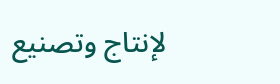لإنتاج وتصنيع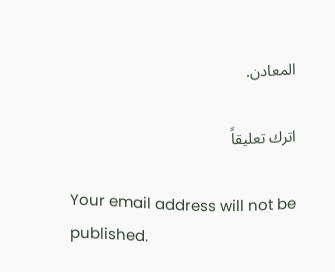المعادن.

اترك تعليقاً

Your email address will not be published.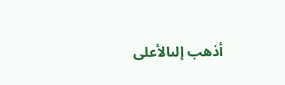أذهب إلىالأعلى